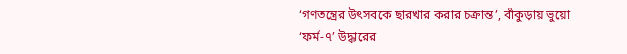‘গণতন্ত্রের উৎসবকে ছারখার করার চক্রান্ত’, বাঁকুড়ায় ভুয়ো ‘ফর্ম-৭’ উদ্ধারের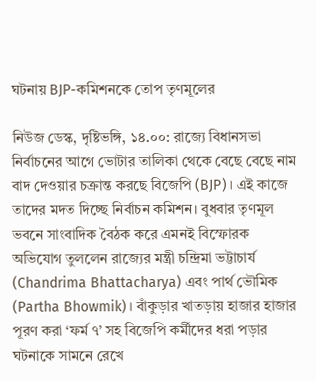ঘটনায় BJP-কমিশনকে তোপ তৃণমূলের

নিউজ ডেস্ক, দৃষ্টিভঙ্গি, ১৪.০০: রাজ্যে বিধানসভা নির্বাচনের আগে ভোটার তালিকা থেকে বেছে বেছে নাম বাদ দেওয়ার চক্রান্ত করছে বিজেপি (BJP)। এই কাজে তাদের মদত দিচ্ছে নির্বাচন কমিশন। বুধবার তৃণমূল ভবনে সাংবাদিক বৈঠক করে এমনই বিস্ফোরক অভিযোগ তুললেন রাজ্যের মন্ত্রী চন্দ্রিমা ভট্টাচার্য (Chandrima Bhattacharya) এবং পার্থ ভৌমিক (Partha Bhowmik)। বাঁকুড়ার খাতড়ায় হাজার হাজার পূরণ করা ‘ফর্ম ৭’ সহ বিজেপি কর্মীদের ধরা পড়ার ঘটনাকে সামনে রেখে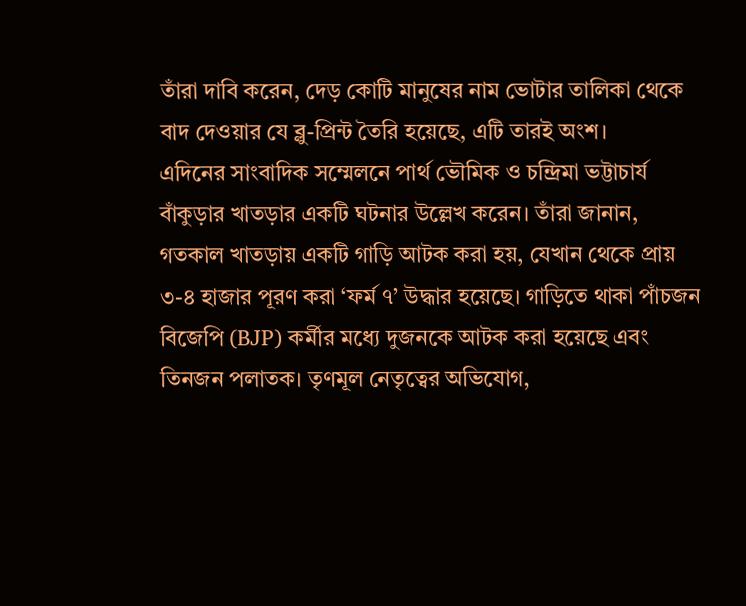তাঁরা দাবি করেন, দেড় কোটি মানুষের নাম ভোটার তালিকা থেকে বাদ দেওয়ার যে ব্লু-প্রিন্ট তৈরি হয়েছে, এটি তারই অংশ।
এদিনের সাংবাদিক সম্মেলনে পার্থ ভৌমিক ও চন্দ্রিমা ভট্টাচার্য বাঁকুড়ার খাতড়ার একটি ঘটনার উল্লেখ করেন। তাঁরা জানান, গতকাল খাতড়ায় একটি গাড়ি আটক করা হয়, যেখান থেকে প্রায় ৩-৪ হাজার পূরণ করা ‘ফর্ম ৭’ উদ্ধার হয়েছে। গাড়িতে থাকা পাঁচজন বিজেপি (BJP) কর্মীর মধ্যে দুজনকে আটক করা হয়েছে এবং তিনজন পলাতক। তৃণমূল নেতৃত্বের অভিযোগ,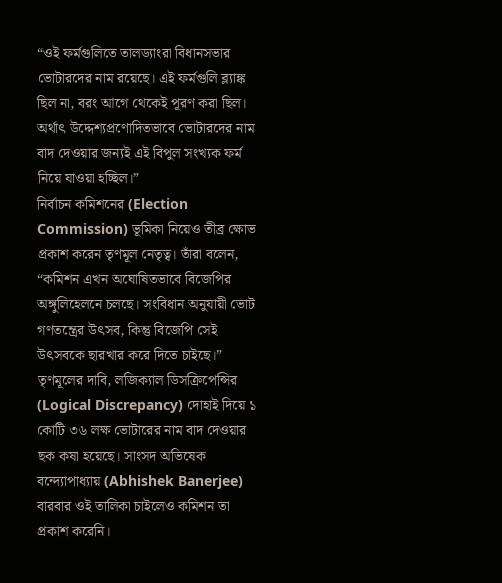“ওই ফর্মগুলিতে তালড্যাংরা বিধানসভার ভোটারদের নাম রয়েছে। এই ফর্মগুলি ব্ল্যাঙ্ক ছিল না, বরং আগে থেকেই পূরণ করা ছিল। অর্থাৎ উদ্দেশ্যপ্রণোদিতভাবে ভোটারদের নাম বাদ দেওয়ার জন্যই এই বিপুল সংখ্যক ফর্ম নিয়ে যাওয়া হচ্ছিল।”
নির্বাচন কমিশনের (Election Commission) ভূমিকা নিয়েও তীব্র ক্ষোভ প্রকাশ করেন তৃণমূল নেতৃত্ব। তাঁরা বলেন, “কমিশন এখন অঘোষিতভাবে বিজেপির অঙ্গুলিহেলনে চলছে। সংবিধান অনুযায়ী ভোট গণতন্ত্রের উৎসব, কিন্তু বিজেপি সেই উৎসবকে ছারখার করে দিতে চাইছে।” তৃণমূলের দাবি, লজিক্যাল ডিসক্রিপেন্সির (Logical Discrepancy) দোহাই দিয়ে ১ কোটি ৩৬ লক্ষ ভোটারের নাম বাদ দেওয়ার ছক কষা হয়েছে। সাংসদ অভিষেক বন্দ্যোপাধ্যায় (Abhishek Banerjee) বারবার ওই তালিকা চাইলেও কমিশন তা প্রকাশ করেনি।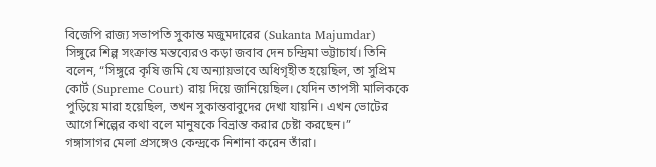বিজেপি রাজ্য সভাপতি সুকান্ত মজুমদারের (Sukanta Majumdar) সিঙ্গুরে শিল্প সংক্রান্ত মন্তব্যেরও কড়া জবাব দেন চন্দ্রিমা ভট্টাচার্য। তিনি বলেন, “সিঙ্গুরে কৃষি জমি যে অন্যায়ভাবে অধিগৃহীত হয়েছিল, তা সুপ্রিম কোর্ট (Supreme Court) রায় দিয়ে জানিয়েছিল। যেদিন তাপসী মালিককে পুড়িয়ে মারা হয়েছিল, তখন সুকান্তবাবুদের দেখা যায়নি। এখন ভোটের আগে শিল্পের কথা বলে মানুষকে বিভ্রান্ত করার চেষ্টা করছেন।”
গঙ্গাসাগর মেলা প্রসঙ্গেও কেন্দ্রকে নিশানা করেন তাঁরা।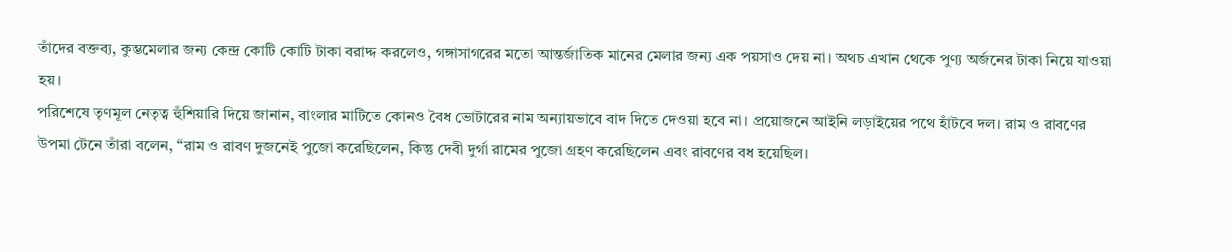তাঁদের বক্তব্য, কুম্ভমেলার জন্য কেন্দ্র কোটি কোটি টাকা বরাদ্দ করলেও, গঙ্গাসাগরের মতো আন্তর্জাতিক মানের মেলার জন্য এক পয়সাও দেয় না। অথচ এখান থেকে পুণ্য অর্জনের টাকা নিয়ে যাওয়া হয়।
পরিশেষে তৃণমূল নেতৃত্ব হুঁশিয়ারি দিয়ে জানান, বাংলার মাটিতে কোনও বৈধ ভোটারের নাম অন্যায়ভাবে বাদ দিতে দেওয়া হবে না। প্রয়োজনে আইনি লড়াইয়ের পথে হাঁটবে দল। রাম ও রাবণের উপমা টেনে তাঁরা বলেন, “রাম ও রাবণ দুজনেই পুজো করেছিলেন, কিন্তু দেবী দুর্গা রামের পুজো গ্রহণ করেছিলেন এবং রাবণের বধ হয়েছিল।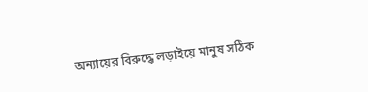অন্যায়ের বিরুদ্ধে লড়াইয়ে মানুষ সঠিক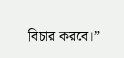বিচার করবে।”